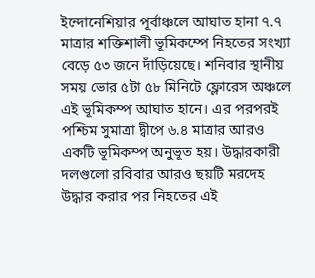ইন্দোনেশিয়ার পূর্বাঞ্চলে আঘাত হানা ৭.৭ মাত্রার শক্তিশালী ভূমিকম্পে নিহতের সংখ্যা বেড়ে ৫৩ জনে দাঁড়িয়েছে। শনিবার স্থানীয় সময় ভোর ৫টা ৫৮ মিনিটে ফ্লোরেস অঞ্চলে এই ভূমিকম্প আঘাত হানে। এর পরপরই পশ্চিম সুমাত্রা দ্বীপে ৬.৪ মাত্রার আরও একটি ভূমিকম্প অনুভূত হয়। উদ্ধারকারী দলগুলো রবিবার আরও ছয়টি মরদেহ উদ্ধার করার পর নিহতের এই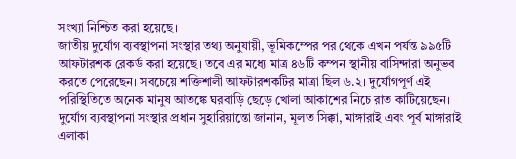সংখ্যা নিশ্চিত করা হয়েছে।
জাতীয় দুর্যোগ ব্যবস্থাপনা সংস্থার তথ্য অনুযায়ী, ভূমিকম্পের পর থেকে এখন পর্যন্ত ৯৯৫টি আফটারশক রেকর্ড করা হয়েছে। তবে এর মধ্যে মাত্র ৪৬টি কম্পন স্থানীয় বাসিন্দারা অনুভব করতে পেরেছেন। সবচেয়ে শক্তিশালী আফটারশকটির মাত্রা ছিল ৬.২। দুর্যোগপূর্ণ এই পরিস্থিতিতে অনেক মানুষ আতঙ্কে ঘরবাড়ি ছেড়ে খোলা আকাশের নিচে রাত কাটিয়েছেন।
দুর্যোগ ব্যবস্থাপনা সংস্থার প্রধান সুহারিয়ান্তো জানান, মূলত সিক্কা, মাঙ্গারাই এবং পূর্ব মাঙ্গারাই এলাকা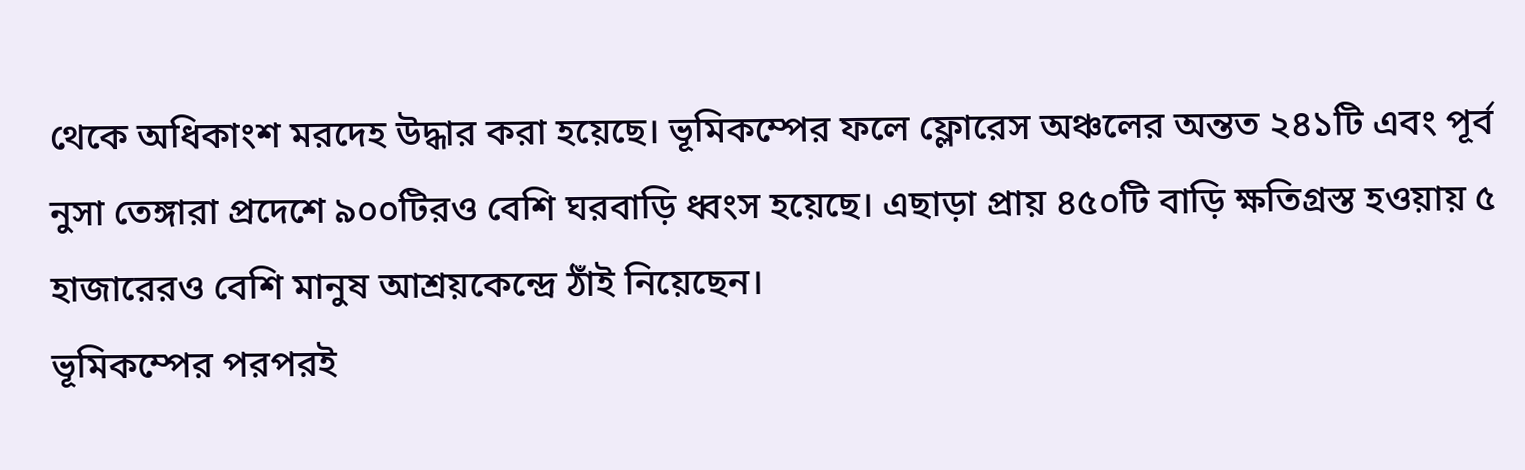থেকে অধিকাংশ মরদেহ উদ্ধার করা হয়েছে। ভূমিকম্পের ফলে ফ্লোরেস অঞ্চলের অন্তত ২৪১টি এবং পূর্ব নুসা তেঙ্গারা প্রদেশে ৯০০টিরও বেশি ঘরবাড়ি ধ্বংস হয়েছে। এছাড়া প্রায় ৪৫০টি বাড়ি ক্ষতিগ্রস্ত হওয়ায় ৫ হাজারেরও বেশি মানুষ আশ্রয়কেন্দ্রে ঠাঁই নিয়েছেন।
ভূমিকম্পের পরপরই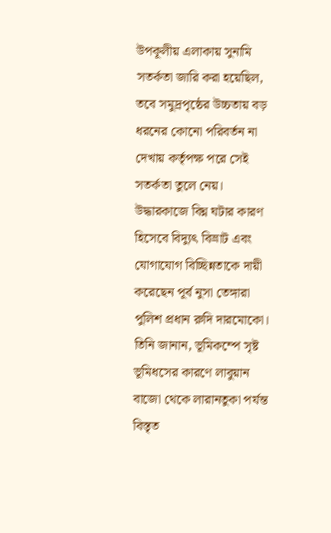উপকূলীয় এলাকায় সুনামি সতর্কতা জারি করা হয়েছিল, তবে সমুদ্রপৃষ্ঠের উচ্চতায় বড় ধরনের কোনো পরিবর্তন না দেখায় কর্তৃপক্ষ পরে সেই সতর্কতা তুলে নেয়। উদ্ধারকাজে বিঘ্ন ঘটার কারণ হিসেবে বিদ্যুৎ বিভ্রাট এবং যোগাযোগ বিচ্ছিন্নতাকে দায়ী করেছেন পূর্ব নুসা তেঙ্গারা পুলিশ প্রধান রুদি দারমোকো। তিনি জানান, ভূমিকম্পে সৃষ্ট ভূমিধসের কারণে লাবুয়ান বাজো থেকে লারানতুকা পর্যন্ত বিস্তৃত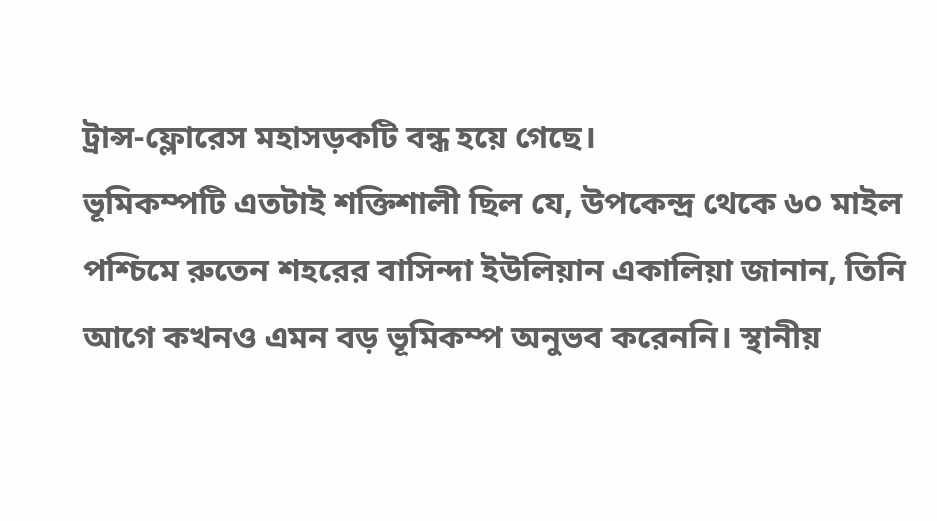ট্রান্স-ফ্লোরেস মহাসড়কটি বন্ধ হয়ে গেছে।
ভূমিকম্পটি এতটাই শক্তিশালী ছিল যে, উপকেন্দ্র থেকে ৬০ মাইল পশ্চিমে রুতেন শহরের বাসিন্দা ইউলিয়ান একালিয়া জানান, তিনি আগে কখনও এমন বড় ভূমিকম্প অনুভব করেননি। স্থানীয়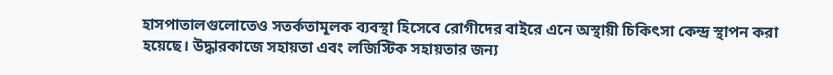হাসপাতালগুলোতেও সতর্কতামূলক ব্যবস্থা হিসেবে রোগীদের বাইরে এনে অস্থায়ী চিকিৎসা কেন্দ্র স্থাপন করা হয়েছে। উদ্ধারকাজে সহায়তা এবং লজিস্টিক সহায়তার জন্য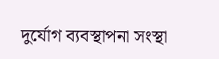দুর্যোগ ব্যবস্থাপনা সংস্থা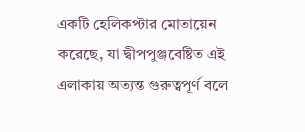একটি হেলিকপ্টার মোতায়েন করেছে, যা দ্বীপপুঞ্জবেষ্টিত এই এলাকায় অত্যন্ত গুরুত্বপূর্ণ বলে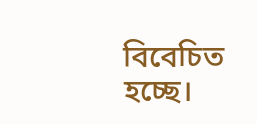বিবেচিত হচ্ছে।